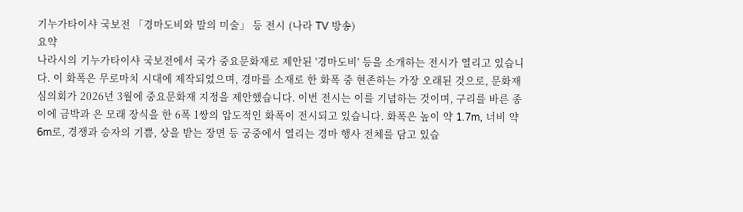기누가타이샤 국보전 「경마도비와 말의 미술」 등 전시 (나라 TV 방송)
요약
나라시의 기누가타이샤 국보전에서 국가 중요문화재로 제안된 '경마도비' 등을 소개하는 전시가 열리고 있습니다. 이 화폭은 무로마치 시대에 제작되었으며, 경마를 소재로 한 화폭 중 현존하는 가장 오래된 것으로, 문화재심의회가 2026년 3월에 중요문화재 지정을 제안했습니다. 이번 전시는 이를 기념하는 것이며, 구리를 바른 종이에 금박과 은 모래 장식을 한 6폭 1쌍의 압도적인 화폭이 전시되고 있습니다. 화폭은 높이 약 1.7m, 너비 약 6m로, 경쟁과 승자의 기쁨, 상을 받는 장면 등 궁중에서 열리는 경마 행사 전체를 담고 있습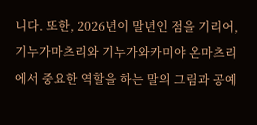니다. 또한, 2026년이 말년인 점을 기리어, 기누가마츠리와 기누가와카미야 온마츠리에서 중요한 역할을 하는 말의 그림과 공예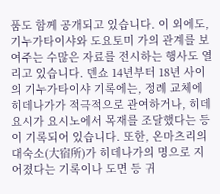품도 함께 공개되고 있습니다. 이 외에도, 기누가타이샤와 도요토미 가의 관계를 보여주는 수많은 자료를 전시하는 행사도 열리고 있습니다. 덴쇼 14년부터 18년 사이의 기누가타이샤 기록에는, 정례 교체에 히데나가가 적극적으로 관여하거나, 히데요시가 요시노에서 목재를 조달했다는 등이 기록되어 있습니다. 또한, 온마츠리의 대숙소(大宿所)가 히데나가의 명으로 지어졌다는 기록이나 도면 등 귀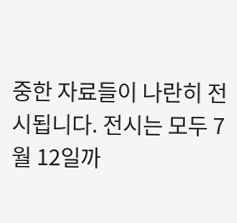중한 자료들이 나란히 전시됩니다. 전시는 모두 7월 12일까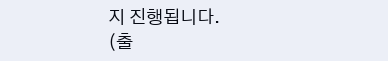지 진행됩니다.
(출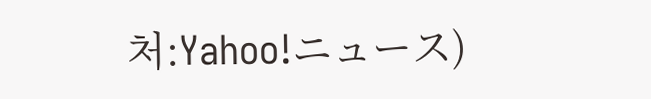처:Yahoo!ニュース)